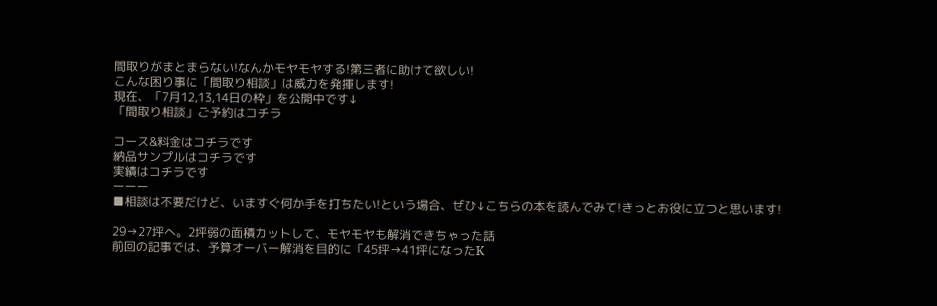間取りがまとまらない!なんかモヤモヤする!第三者に助けて欲しい!
こんな困り事に「間取り相談」は威力を発揮します!
現在、「7月12,13,14日の枠」を公開中です↓
「間取り相談」ご予約はコチラ

コース&料金はコチラです
納品サンプルはコチラです
実績はコチラです
ーーー
■相談は不要だけど、いますぐ何か手を打ちたい!という場合、ぜひ↓こちらの本を読んでみて!きっとお役に立つと思います!

29→27坪へ。2坪弱の面積カットして、モヤモヤも解消できちゃった話
前回の記事では、予算オーバー解消を目的に「45坪→41坪になったK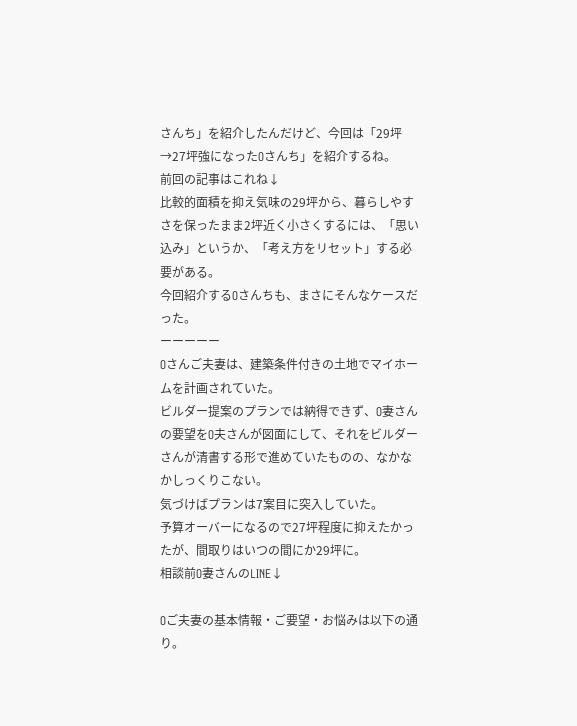さんち」を紹介したんだけど、今回は「29坪→27坪強になったOさんち」を紹介するね。
前回の記事はこれね↓
比較的面積を抑え気味の29坪から、暮らしやすさを保ったまま2坪近く小さくするには、「思い込み」というか、「考え方をリセット」する必要がある。
今回紹介するOさんちも、まさにそんなケースだった。
ーーーーー
Oさんご夫妻は、建築条件付きの土地でマイホームを計画されていた。
ビルダー提案のプランでは納得できず、O妻さんの要望をO夫さんが図面にして、それをビルダーさんが清書する形で進めていたものの、なかなかしっくりこない。
気づけばプランは7案目に突入していた。
予算オーバーになるので27坪程度に抑えたかったが、間取りはいつの間にか29坪に。
相談前O妻さんのLINE↓

Oご夫妻の基本情報・ご要望・お悩みは以下の通り。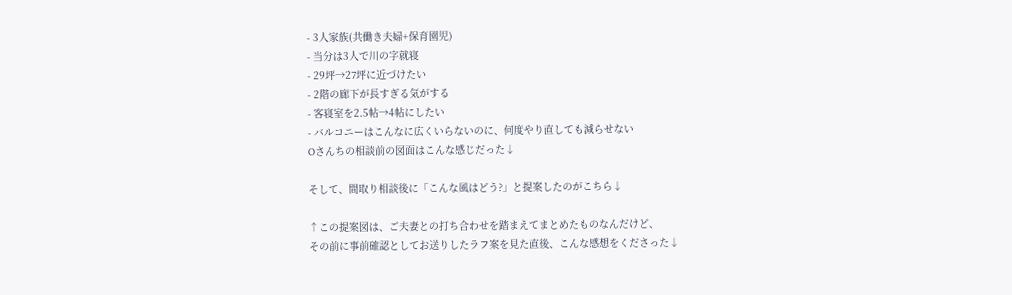- 3人家族(共働き夫婦+保育園児)
- 当分は3人で川の字就寝
- 29坪→27坪に近づけたい
- 2階の廊下が長すぎる気がする
- 客寝室を2.5帖→4帖にしたい
- バルコニーはこんなに広くいらないのに、何度やり直しても減らせない
Oさんちの相談前の図面はこんな感じだった↓

そして、間取り相談後に「こんな風はどう?」と提案したのがこちら↓

↑この提案図は、ご夫妻との打ち合わせを踏まえてまとめたものなんだけど、
その前に事前確認としてお送りしたラフ案を見た直後、こんな感想をくださった↓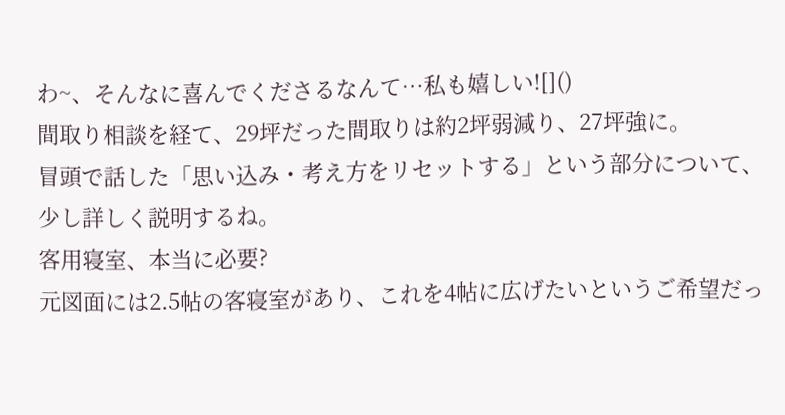わ~、そんなに喜んでくださるなんて…私も嬉しい![]()
間取り相談を経て、29坪だった間取りは約2坪弱減り、27坪強に。
冒頭で話した「思い込み・考え方をリセットする」という部分について、少し詳しく説明するね。
客用寝室、本当に必要?
元図面には2.5帖の客寝室があり、これを4帖に広げたいというご希望だっ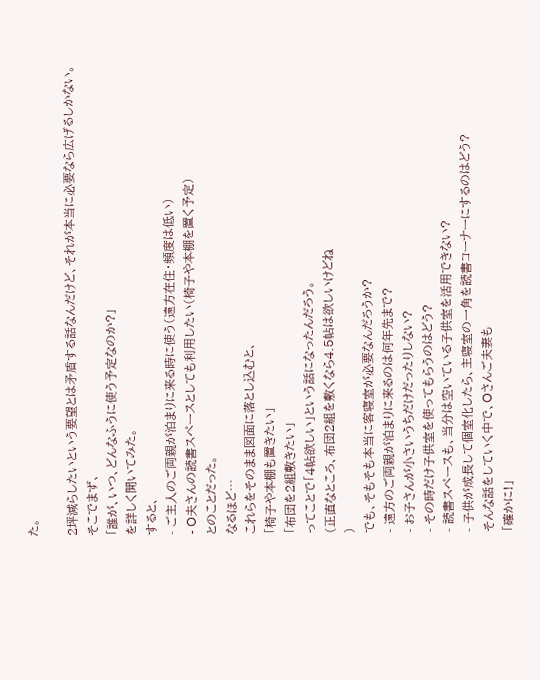た。

2坪減らしたいという要望とは矛盾する話なんだけど、それが本当に必要なら広げるしかない。
そこでまず、
「誰が、いつ、どんなふうに使う予定なのか?」
を詳しく聞いてみた。
すると、
- ご主人のご両親が泊まりに来る時に使う(遠方在住・頻度は低い)
- O夫さんの読書スペースとしても利用したい(椅子や本棚を置く予定)
とのことだった。
なるほど…
これらをそのまま図面に落とし込むと、
「椅子や本棚も置きたい」
「布団を2組敷きたい」
ってことで「4帖欲しい」という話になったんだろう。
(正直なところ、布団2組を敷くなら4.5帖は欲しいけどね
)
でも、そもそも本当に客寝室が必要なんだろうか?
- 遠方のご両親が泊まりに来るのは何年先まで?
- お子さんが小さいうちだけだったりしない?
- その時だけ子供室を使ってもらうのはどう?
- 読書スペースも、当分は空いている子供室を活用できない?
- 子供が成長して個室化したら、主寝室の一角を読書コーナーにするのはどう?
そんな話をしていく中で、Oさんご夫妻も
「確かに!」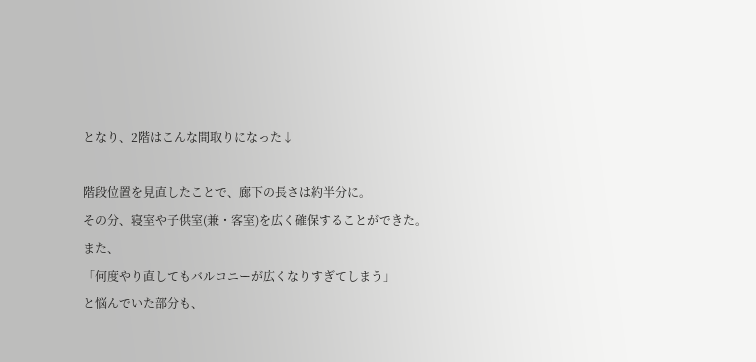となり、2階はこんな間取りになった↓

階段位置を見直したことで、廊下の長さは約半分に。
その分、寝室や子供室(兼・客室)を広く確保することができた。
また、
「何度やり直してもバルコニーが広くなりすぎてしまう」
と悩んでいた部分も、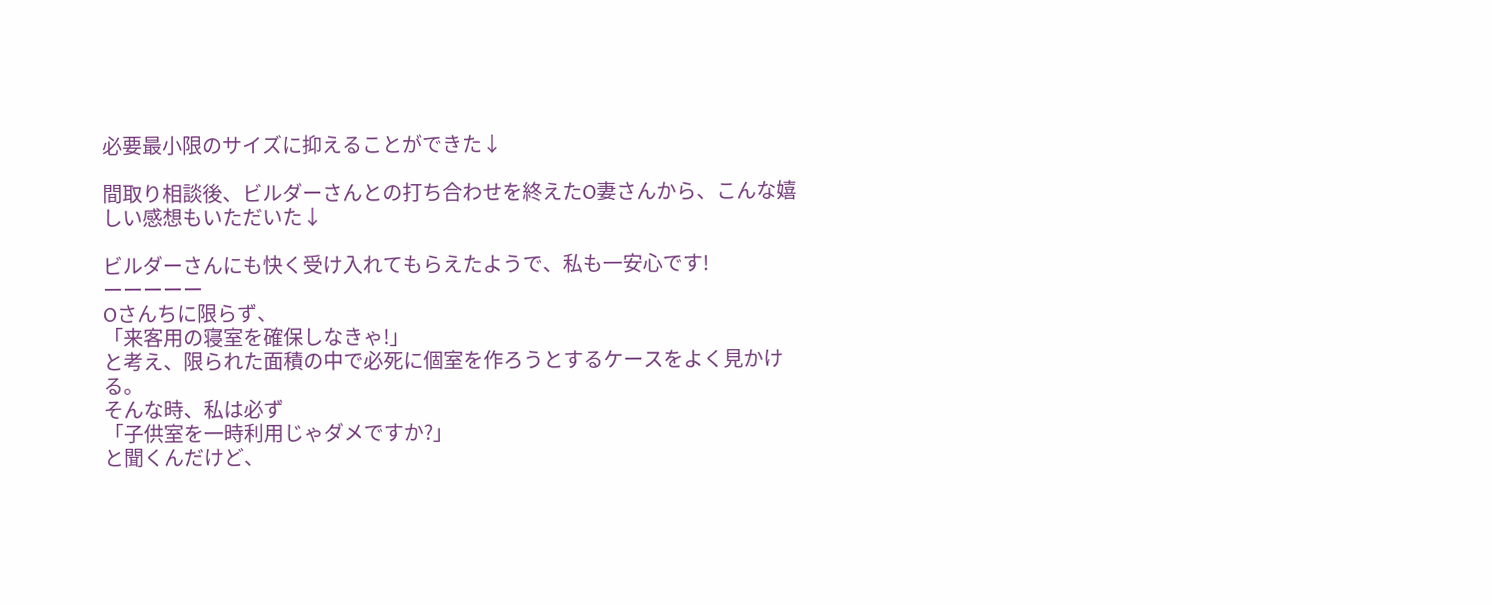必要最小限のサイズに抑えることができた↓

間取り相談後、ビルダーさんとの打ち合わせを終えたO妻さんから、こんな嬉しい感想もいただいた↓

ビルダーさんにも快く受け入れてもらえたようで、私も一安心です!
ーーーーー
Oさんちに限らず、
「来客用の寝室を確保しなきゃ!」
と考え、限られた面積の中で必死に個室を作ろうとするケースをよく見かける。
そんな時、私は必ず
「子供室を一時利用じゃダメですか?」
と聞くんだけど、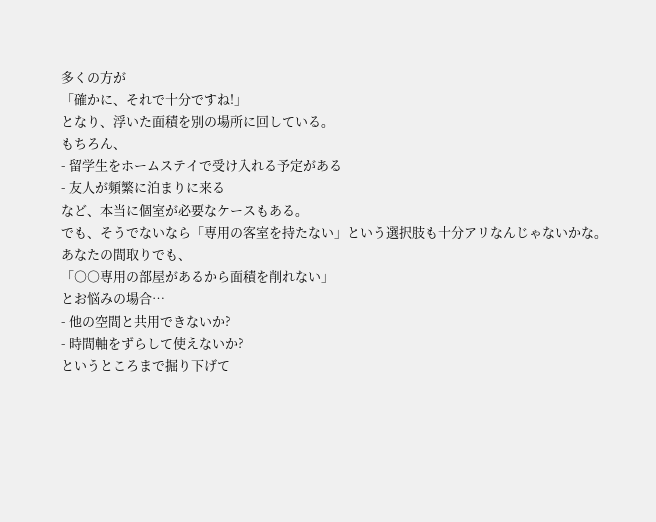多くの方が
「確かに、それで十分ですね!」
となり、浮いた面積を別の場所に回している。
もちろん、
- 留学生をホームステイで受け入れる予定がある
- 友人が頻繁に泊まりに来る
など、本当に個室が必要なケースもある。
でも、そうでないなら「専用の客室を持たない」という選択肢も十分アリなんじゃないかな。
あなたの間取りでも、
「○○専用の部屋があるから面積を削れない」
とお悩みの場合…
- 他の空間と共用できないか?
- 時間軸をずらして使えないか?
というところまで掘り下げて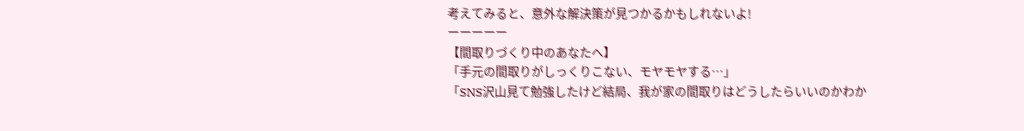考えてみると、意外な解決策が見つかるかもしれないよ!
ーーーーー
【間取りづくり中のあなたへ】
「手元の間取りがしっくりこない、モヤモヤする…」
「SNS沢山見て勉強したけど結局、我が家の間取りはどうしたらいいのかわか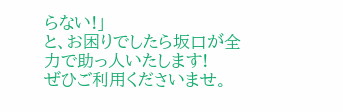らない!」
と、お困りでしたら坂口が全力で助っ人いたします!
ぜひご利用くださいませ。